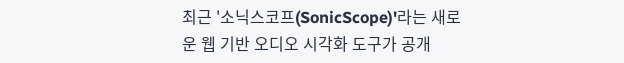최근 '소닉스코프(SonicScope)'라는 새로운 웹 기반 오디오 시각화 도구가 공개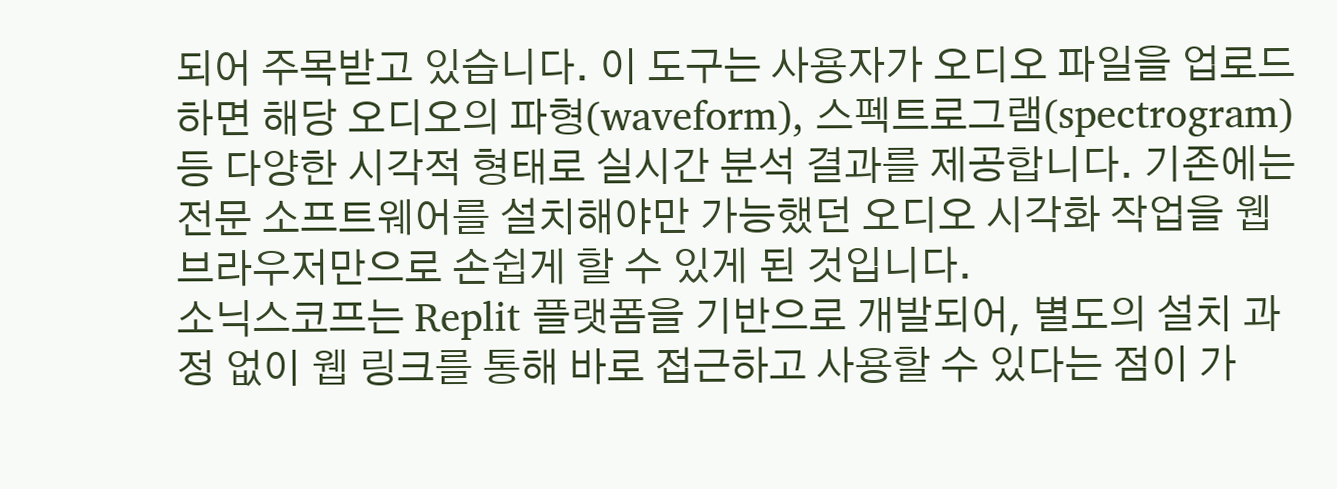되어 주목받고 있습니다. 이 도구는 사용자가 오디오 파일을 업로드하면 해당 오디오의 파형(waveform), 스펙트로그램(spectrogram) 등 다양한 시각적 형태로 실시간 분석 결과를 제공합니다. 기존에는 전문 소프트웨어를 설치해야만 가능했던 오디오 시각화 작업을 웹 브라우저만으로 손쉽게 할 수 있게 된 것입니다.
소닉스코프는 Replit 플랫폼을 기반으로 개발되어, 별도의 설치 과정 없이 웹 링크를 통해 바로 접근하고 사용할 수 있다는 점이 가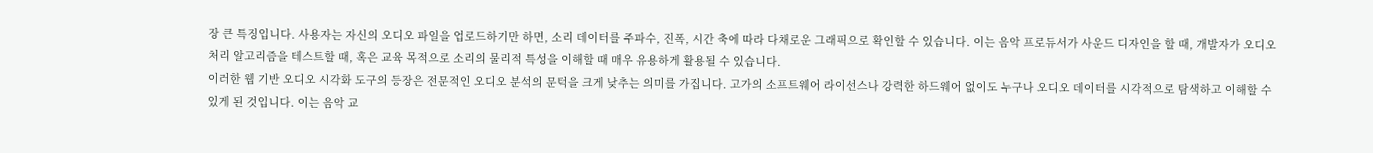장 큰 특징입니다. 사용자는 자신의 오디오 파일을 업로드하기만 하면, 소리 데이터를 주파수, 진폭, 시간 축에 따라 다채로운 그래픽으로 확인할 수 있습니다. 이는 음악 프로듀서가 사운드 디자인을 할 때, 개발자가 오디오 처리 알고리즘을 테스트할 때, 혹은 교육 목적으로 소리의 물리적 특성을 이해할 때 매우 유용하게 활용될 수 있습니다.
이러한 웹 기반 오디오 시각화 도구의 등장은 전문적인 오디오 분석의 문턱을 크게 낮추는 의미를 가집니다. 고가의 소프트웨어 라이선스나 강력한 하드웨어 없이도 누구나 오디오 데이터를 시각적으로 탐색하고 이해할 수 있게 된 것입니다. 이는 음악 교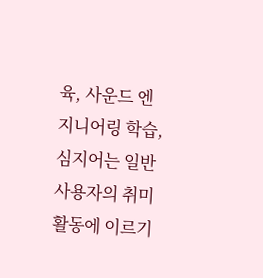육, 사운드 엔지니어링 학습, 심지어는 일반 사용자의 취미 활동에 이르기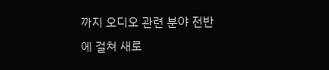까지 오디오 관련 분야 전반에 걸쳐 새로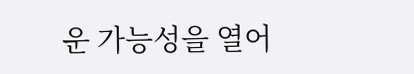운 가능성을 열어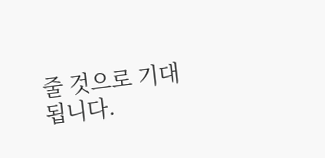줄 것으로 기대됩니다.